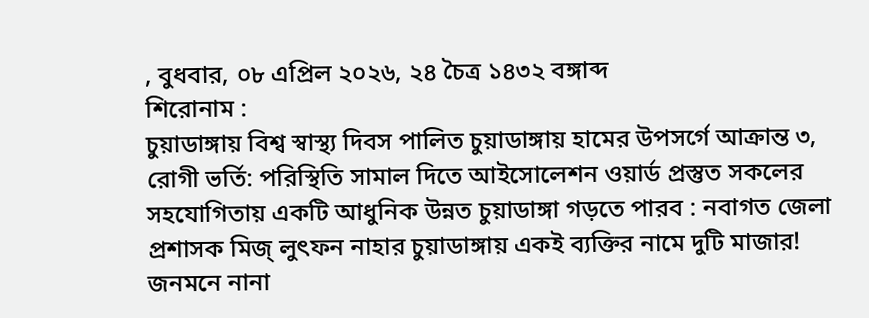, বুধবার, ০৮ এপ্রিল ২০২৬, ২৪ চৈত্র ১৪৩২ বঙ্গাব্দ
শিরোনাম :
চুয়াডাঙ্গায় বিশ্ব স্বাস্থ্য দিবস পালিত চুয়াডাঙ্গায় হামের উপসর্গে আক্রান্ত ৩, রোগী ভর্তি: পরিস্থিতি সামাল দিতে আইসোলেশন ওয়ার্ড প্রস্তুত সকলের সহযোগিতায় একটি আধুনিক উন্নত চুয়াডাঙ্গা গড়তে পারব : নবাগত জেলা প্রশাসক মিজ্ লুৎফন নাহার চুয়াডাঙ্গায় একই ব্যক্তির নামে দুটি মাজার! জনমনে নানা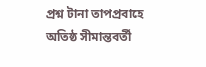প্রশ্ন টানা তাপপ্রবাহে অতিষ্ঠ সীমান্তবর্তী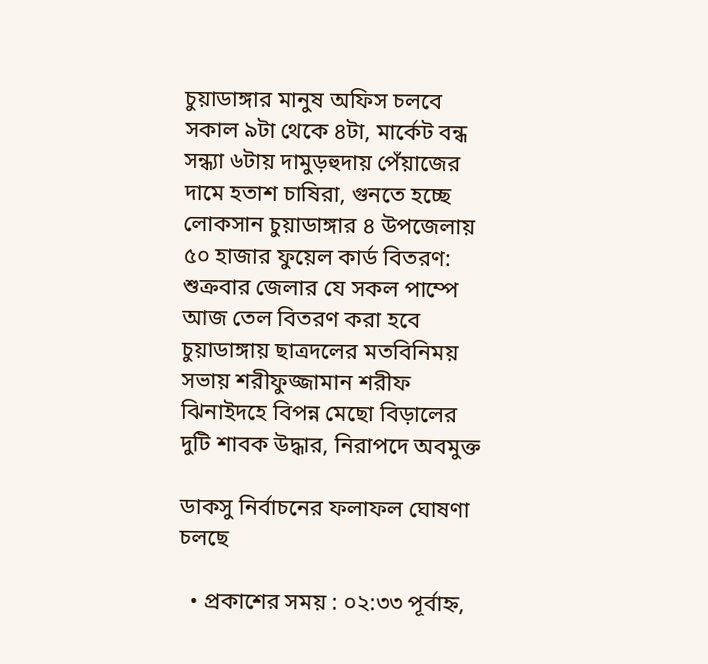চুয়াডাঙ্গার মানুষ অফিস চলবে সকাল ৯টা থেকে ৪টা, মার্কেট বন্ধ সন্ধ্যা ৬টায় দামুড়হুদায় পেঁয়াজের দামে হতাশ চাষিরা, গুনতে হচ্ছে লোকসান চুয়াডাঙ্গার ৪ উপজেলায় ৫০ হাজার ফুয়েল কার্ড বিতরণ: শুক্রবার জেলার যে সকল পাম্পে আজ তেল বিতরণ করা হবে চুয়াডাঙ্গায় ছাত্রদলের মতবিনিময় সভায় শরীফুজ্জামান শরীফ ঝিনাইদহে বিপন্ন মেছো বিড়ালের দুটি শাবক উদ্ধার, নিরাপদে অবমুক্ত

ডাকসু নির্বাচনের ফলাফল ঘোষণা চলছে

  • প্রকাশের সময় : ০২:৩৩ পূর্বাহ্ন,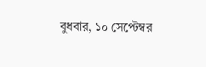বুধবার, ১০ সেপ্টেম্বর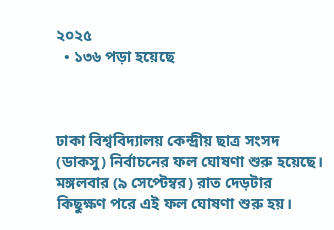২০২৫
  • ১৩৬ পড়া হয়েছে



ঢাকা বিশ্ববিদ্যালয় কেন্দ্রীয় ছাত্র সংসদ (ডাকসু) নির্বাচনের ফল ঘোষণা শুরু হয়েছে। মঙ্গলবার (৯ সেপ্টেম্বর) রাত দেড়টার কিছুক্ষণ পরে এই ফল ঘোষণা শুরু হয়।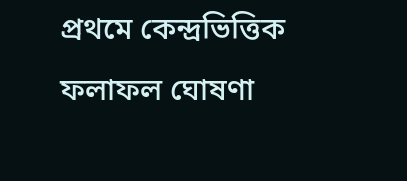প্রথমে কেন্দ্রভিত্তিক ফলাফল ঘোষণা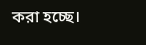করা হচ্ছে।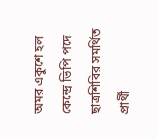অমর একুশে হল কেন্দ্রে ভিপি পদে ছাত্রশিবির সমর্থিত প্রার্থী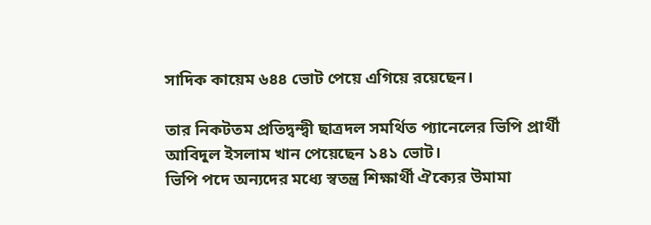সাদিক কায়েম ৬৪৪ ভোট পেয়ে এগিয়ে রয়েছেন।

তার নিকটতম প্রতিদ্বন্দ্বী ছাত্রদল সমর্থিত প্যানেলের ভিপি প্রার্থী আবিদুল ইসলাম খান পেয়েছেন ১৪১ ভোট।
ভিপি পদে অন্যদের মধ্যে স্বতন্ত্র শিক্ষার্থী ঐক্যের উমামা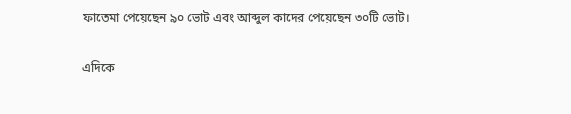ফাতেমা পেয়েছেন ৯০ ভোট এবং আব্দুল কাদের পেয়েছেন ৩০টি ভোট।

এদিকে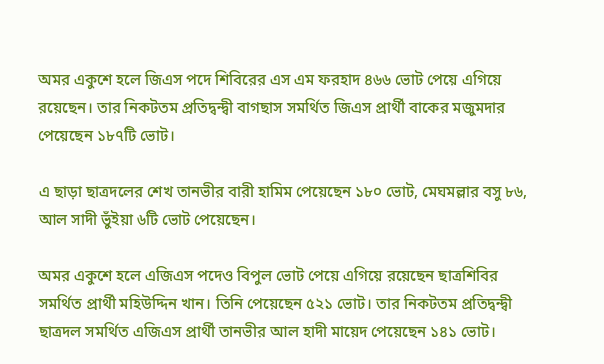অমর একুশে হলে জিএস পদে শিবিরের এস এম ফরহাদ ৪৬৬ ভোট পেয়ে এগিয়ে রয়েছেন। তার নিকটতম প্রতিদ্বন্দ্বী বাগছাস সমর্থিত জিএস প্রার্থী বাকের মজুমদার পেয়েছেন ১৮৭টি ভোট।

এ ছাড়া ছাত্রদলের শেখ তানভীর বারী হামিম পেয়েছেন ১৮০ ভোট, মেঘমল্লার বসু ৮৬, আল সাদী ভুঁইয়া ৬টি ভোট পেয়েছেন।

অমর একুশে হলে এজিএস পদেও বিপুল ভোট পেয়ে এগিয়ে রয়েছেন ছাত্রশিবির সমর্থিত প্রার্থী মহিউদ্দিন খান। তিনি পেয়েছেন ৫২১ ভোট। তার নিকটতম প্রতিদ্বন্দ্বী ছাত্রদল সমর্থিত এজিএস প্রার্থী তানভীর আল হাদী মায়েদ পেয়েছেন ১৪১ ভোট।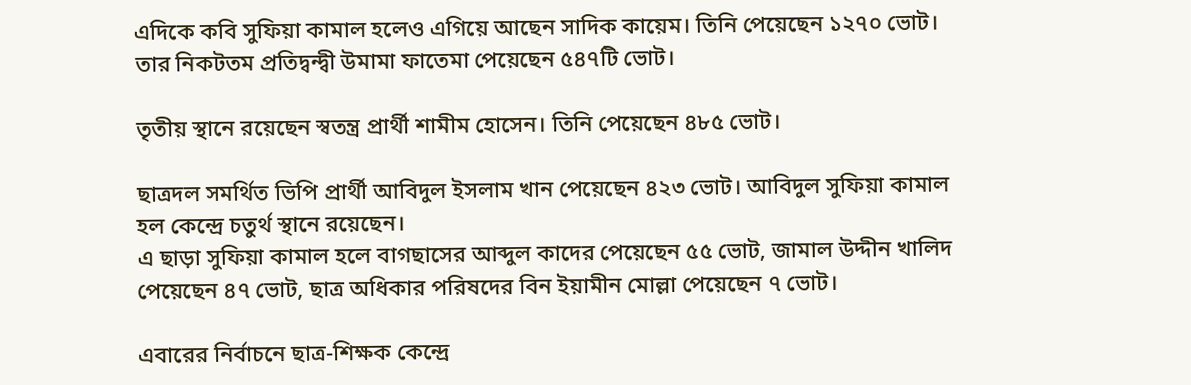এদিকে কবি সুফিয়া কামাল হলেও এগিয়ে আছেন সাদিক কায়েম। তিনি পেয়েছেন ১২৭০ ভোট। তার নিকটতম প্রতিদ্বন্দ্বী উমামা ফাতেমা পেয়েছেন ৫৪৭টি ভোট।

তৃতীয় স্থানে রয়েছেন স্বতন্ত্র প্রার্থী শামীম হোসেন। তিনি পেয়েছেন ৪৮৫ ভোট।

ছাত্রদল সমর্থিত ভিপি প্রার্থী আবিদুল ইসলাম খান পেয়েছেন ৪২৩ ভোট। আবিদুল সুফিয়া কামাল হল কেন্দ্রে চতুর্থ স্থানে রয়েছেন।
এ ছাড়া সুফিয়া কামাল হলে বাগছাসের আব্দুল কাদের পেয়েছেন ৫৫ ভোট, জামাল উদ্দীন খালিদ পেয়েছেন ৪৭ ভোট, ছাত্র অধিকার পরিষদের বিন ইয়ামীন মোল্লা পেয়েছেন ৭ ভোট।

এবারের নির্বাচনে ছাত্র-শিক্ষক কেন্দ্রে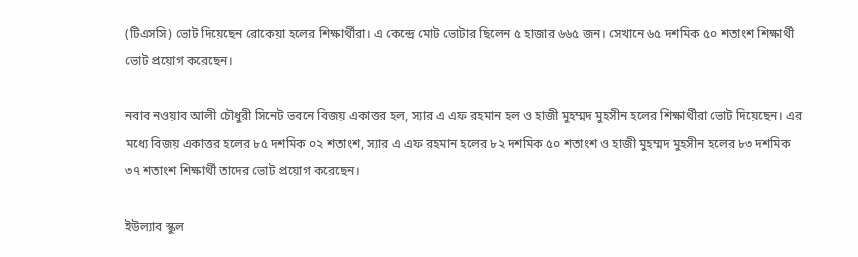(টিএসসি) ভোট দিয়েছেন রোকেয়া হলের শিক্ষার্থীরা। এ কেন্দ্রে মোট ভোটার ছিলেন ৫ হাজার ৬৬৫ জন। সেখানে ৬৫ দশমিক ৫০ শতাংশ শিক্ষার্থী ভোট প্রয়োগ করেছেন।

নবাব নওয়াব আলী চৌধুরী সিনেট ভবনে বিজয় একাত্তর হল, স্যার এ এফ রহমান হল ও হাজী মুহম্মদ মুহসীন হলের শিক্ষার্থীরা ভোট দিয়েছেন। এর মধ্যে বিজয় একাত্তর হলের ৮৫ দশমিক ০২ শতাংশ, স্যার এ এফ রহমান হলের ৮২ দশমিক ৫০ শতাংশ ও হাজী মুহম্মদ মুহসীন হলের ৮৩ দশমিক ৩৭ শতাংশ শিক্ষার্থী তাদের ভোট প্রয়োগ করেছেন।

ইউল্যাব স্কুল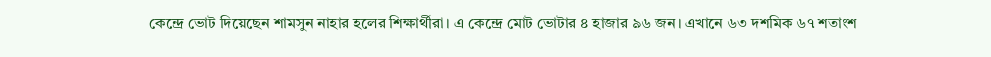কেন্দ্রে ভোট দিয়েছেন শামসুন নাহার হলের শিক্ষার্থীরা। এ কেন্দ্রে মোট ভোটার ৪ হাজার ৯৬ জন। এখানে ৬৩ দশমিক ৬৭ শতাংশ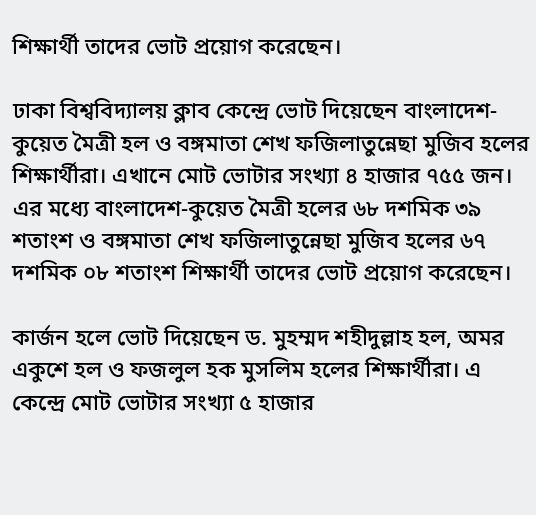শিক্ষার্থী তাদের ভোট প্রয়োগ করেছেন।

ঢাকা বিশ্ববিদ্যালয় ক্লাব কেন্দ্রে ভোট দিয়েছেন বাংলাদেশ-কুয়েত মৈত্রী হল ও বঙ্গমাতা শেখ ফজিলাতুন্নেছা মুজিব হলের শিক্ষার্থীরা। এখানে মোট ভোটার সংখ্যা ৪ হাজার ৭৫৫ জন। এর মধ্যে বাংলাদেশ-কুয়েত মৈত্রী হলের ৬৮ দশমিক ৩৯ শতাংশ ও বঙ্গমাতা শেখ ফজিলাতুন্নেছা মুজিব হলের ৬৭ দশমিক ০৮ শতাংশ শিক্ষার্থী তাদের ভোট প্রয়োগ করেছেন।

কার্জন হলে ভোট দিয়েছেন ড. মুহম্মদ শহীদুল্লাহ হল, অমর একুশে হল ও ফজলুল হক মুসলিম হলের শিক্ষার্থীরা। এ কেন্দ্রে মোট ভোটার সংখ্যা ৫ হাজার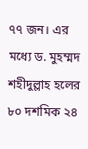৭৭ জন। এর মধ্যে ড. মুহম্মদ শহীদুল্লাহ হলের ৮০ দশমিক ২৪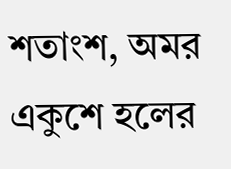শতাংশ, অমর একুশে হলের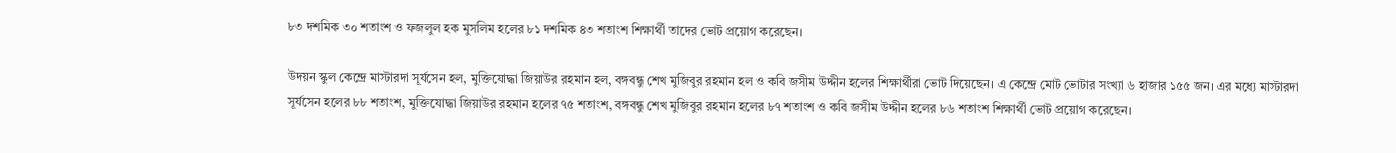৮৩ দশমিক ৩০ শতাংশ ও ফজলুল হক মুসলিম হলের ৮১ দশমিক ৪৩ শতাংশ শিক্ষার্থী তাদের ভোট প্রয়োগ করেছেন।

উদয়ন স্কুল কেন্দ্রে মাস্টারদা সূর্যসেন হল, মুক্তিযোদ্ধা জিয়াউর রহমান হল, বঙ্গবন্ধু শেখ মুজিবুর রহমান হল ও কবি জসীম উদ্দীন হলের শিক্ষার্থীরা ভোট দিয়েছেন। এ কেন্দ্রে মোট ভোটার সংখ্যা ৬ হাজার ১৫৫ জন। এর মধ্যে মাস্টারদা সূর্যসেন হলের ৮৮ শতাংশ, মুক্তিযোদ্ধা জিয়াউর রহমান হলের ৭৫ শতাংশ, বঙ্গবন্ধু শেখ মুজিবুর রহমান হলের ৮৭ শতাংশ ও কবি জসীম উদ্দীন হলের ৮৬ শতাংশ শিক্ষার্থী ভোট প্রয়োগ করেছেন।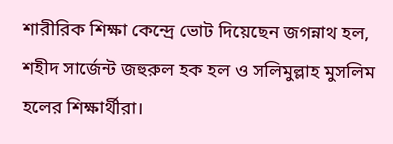শারীরিক শিক্ষা কেন্দ্রে ভোট দিয়েছেন জগন্নাথ হল, শহীদ সার্জেন্ট জহুরুল হক হল ও সলিমুল্লাহ মুসলিম হলের শিক্ষার্থীরা।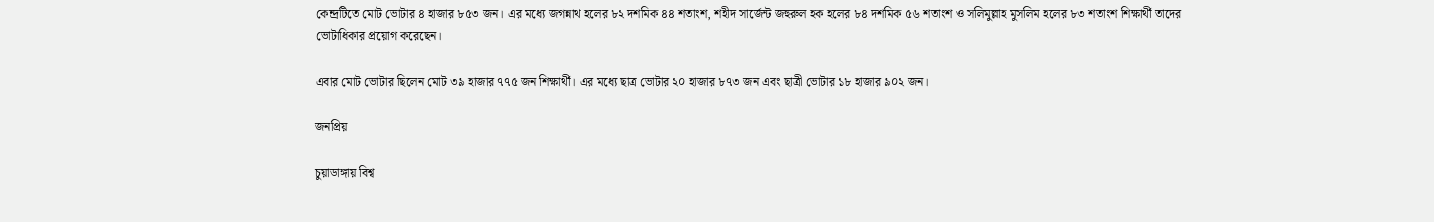কেন্দ্রটিতে মোট ভোটার ৪ হাজার ৮৫৩ জন। এর মধ্যে জগন্নাথ হলের ৮২ দশমিক ৪৪ শতাংশ, শহীদ সার্জেন্ট জহুরুল হক হলের ৮৪ দশমিক ৫৬ শতাংশ ও সলিমুল্লাহ মুসলিম হলের ৮৩ শতাংশ শিক্ষার্থী তাদের ভোটাধিকার প্রয়োগ করেছেন।

এবার মোট ভোটার ছিলেন মোট ৩৯ হাজার ৭৭৫ জন শিক্ষার্থী। এর মধ্যে ছাত্র ভোটার ২০ হাজার ৮৭৩ জন এবং ছাত্রী ভোটার ১৮ হাজার ৯০২ জন।

জনপ্রিয়

চুয়াডাঙ্গায় বিশ্ব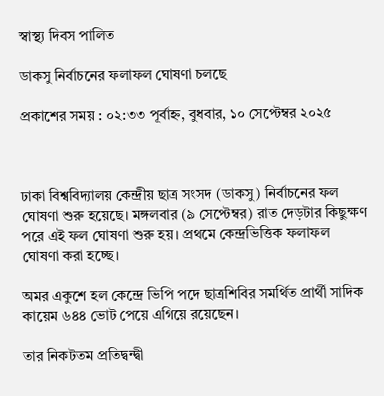স্বাস্থ্য দিবস পালিত

ডাকসু নির্বাচনের ফলাফল ঘোষণা চলছে

প্রকাশের সময় : ০২:৩৩ পূর্বাহ্ন, বুধবার, ১০ সেপ্টেম্বর ২০২৫



ঢাকা বিশ্ববিদ্যালয় কেন্দ্রীয় ছাত্র সংসদ (ডাকসু) নির্বাচনের ফল ঘোষণা শুরু হয়েছে। মঙ্গলবার (৯ সেপ্টেম্বর) রাত দেড়টার কিছুক্ষণ পরে এই ফল ঘোষণা শুরু হয়। প্রথমে কেন্দ্রভিত্তিক ফলাফল ঘোষণা করা হচ্ছে।

অমর একুশে হল কেন্দ্রে ভিপি পদে ছাত্রশিবির সমর্থিত প্রার্থী সাদিক কায়েম ৬৪৪ ভোট পেয়ে এগিয়ে রয়েছেন।

তার নিকটতম প্রতিদ্বন্দ্বী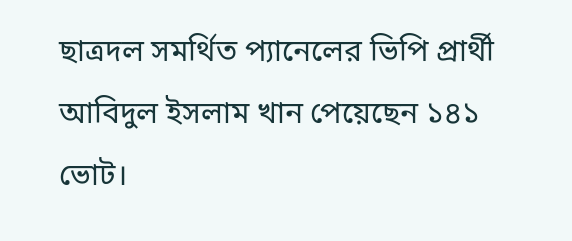ছাত্রদল সমর্থিত প্যানেলের ভিপি প্রার্থী আবিদুল ইসলাম খান পেয়েছেন ১৪১ ভোট।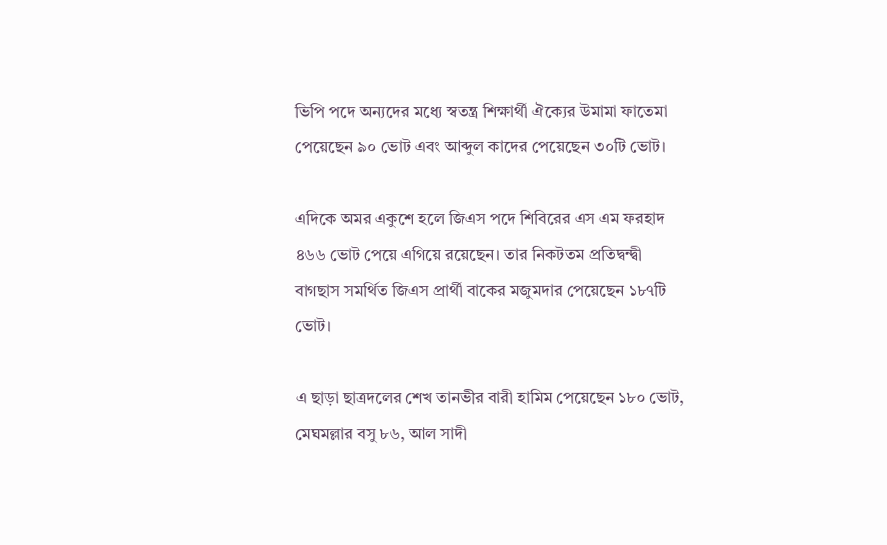ভিপি পদে অন্যদের মধ্যে স্বতন্ত্র শিক্ষার্থী ঐক্যের উমামা ফাতেমা পেয়েছেন ৯০ ভোট এবং আব্দুল কাদের পেয়েছেন ৩০টি ভোট।

এদিকে অমর একুশে হলে জিএস পদে শিবিরের এস এম ফরহাদ ৪৬৬ ভোট পেয়ে এগিয়ে রয়েছেন। তার নিকটতম প্রতিদ্বন্দ্বী বাগছাস সমর্থিত জিএস প্রার্থী বাকের মজুমদার পেয়েছেন ১৮৭টি ভোট।

এ ছাড়া ছাত্রদলের শেখ তানভীর বারী হামিম পেয়েছেন ১৮০ ভোট, মেঘমল্লার বসু ৮৬, আল সাদী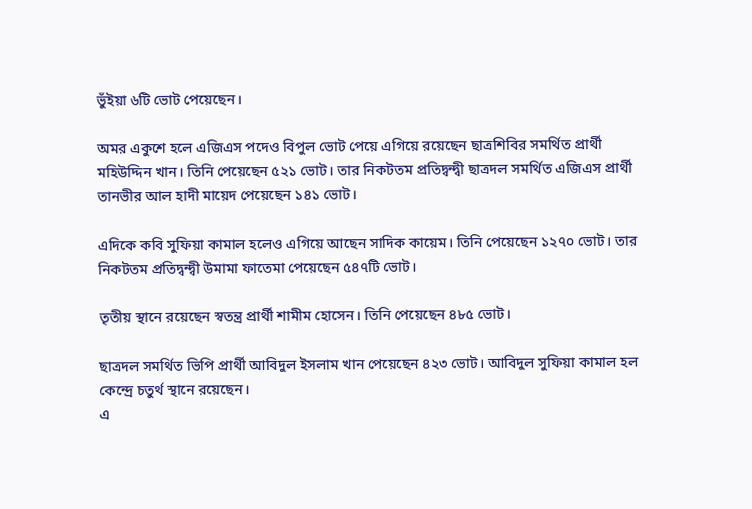ভুঁইয়া ৬টি ভোট পেয়েছেন।

অমর একুশে হলে এজিএস পদেও বিপুল ভোট পেয়ে এগিয়ে রয়েছেন ছাত্রশিবির সমর্থিত প্রার্থী মহিউদ্দিন খান। তিনি পেয়েছেন ৫২১ ভোট। তার নিকটতম প্রতিদ্বন্দ্বী ছাত্রদল সমর্থিত এজিএস প্রার্থী তানভীর আল হাদী মায়েদ পেয়েছেন ১৪১ ভোট।

এদিকে কবি সুফিয়া কামাল হলেও এগিয়ে আছেন সাদিক কায়েম। তিনি পেয়েছেন ১২৭০ ভোট। তার নিকটতম প্রতিদ্বন্দ্বী উমামা ফাতেমা পেয়েছেন ৫৪৭টি ভোট।

তৃতীয় স্থানে রয়েছেন স্বতন্ত্র প্রার্থী শামীম হোসেন। তিনি পেয়েছেন ৪৮৫ ভোট।

ছাত্রদল সমর্থিত ভিপি প্রার্থী আবিদুল ইসলাম খান পেয়েছেন ৪২৩ ভোট। আবিদুল সুফিয়া কামাল হল কেন্দ্রে চতুর্থ স্থানে রয়েছেন।
এ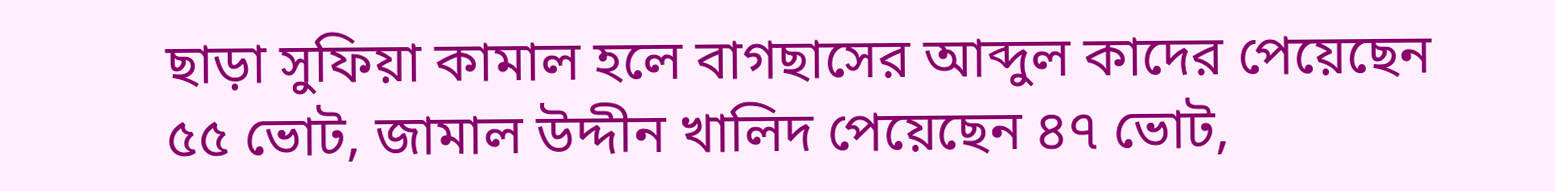ছাড়া সুফিয়া কামাল হলে বাগছাসের আব্দুল কাদের পেয়েছেন ৫৫ ভোট, জামাল উদ্দীন খালিদ পেয়েছেন ৪৭ ভোট,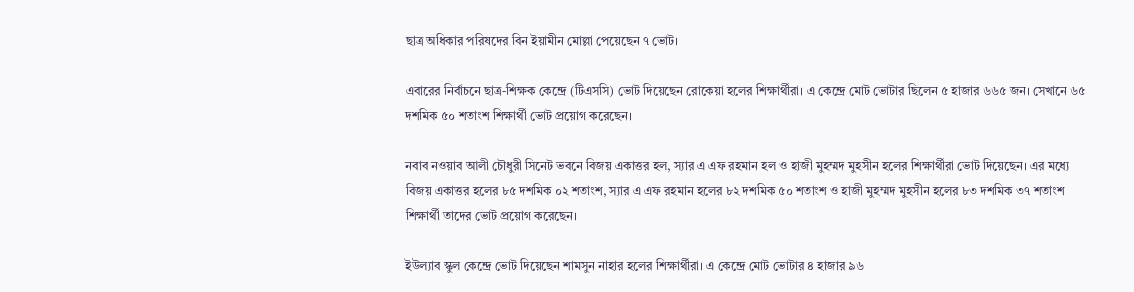ছাত্র অধিকার পরিষদের বিন ইয়ামীন মোল্লা পেয়েছেন ৭ ভোট।

এবারের নির্বাচনে ছাত্র-শিক্ষক কেন্দ্রে (টিএসসি) ভোট দিয়েছেন রোকেয়া হলের শিক্ষার্থীরা। এ কেন্দ্রে মোট ভোটার ছিলেন ৫ হাজার ৬৬৫ জন। সেখানে ৬৫ দশমিক ৫০ শতাংশ শিক্ষার্থী ভোট প্রয়োগ করেছেন।

নবাব নওয়াব আলী চৌধুরী সিনেট ভবনে বিজয় একাত্তর হল, স্যার এ এফ রহমান হল ও হাজী মুহম্মদ মুহসীন হলের শিক্ষার্থীরা ভোট দিয়েছেন। এর মধ্যে বিজয় একাত্তর হলের ৮৫ দশমিক ০২ শতাংশ, স্যার এ এফ রহমান হলের ৮২ দশমিক ৫০ শতাংশ ও হাজী মুহম্মদ মুহসীন হলের ৮৩ দশমিক ৩৭ শতাংশ শিক্ষার্থী তাদের ভোট প্রয়োগ করেছেন।

ইউল্যাব স্কুল কেন্দ্রে ভোট দিয়েছেন শামসুন নাহার হলের শিক্ষার্থীরা। এ কেন্দ্রে মোট ভোটার ৪ হাজার ৯৬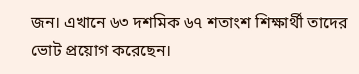জন। এখানে ৬৩ দশমিক ৬৭ শতাংশ শিক্ষার্থী তাদের ভোট প্রয়োগ করেছেন।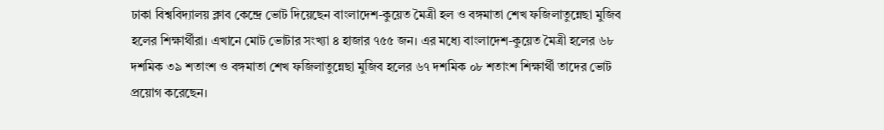ঢাকা বিশ্ববিদ্যালয় ক্লাব কেন্দ্রে ভোট দিয়েছেন বাংলাদেশ-কুয়েত মৈত্রী হল ও বঙ্গমাতা শেখ ফজিলাতুন্নেছা মুজিব হলের শিক্ষার্থীরা। এখানে মোট ভোটার সংখ্যা ৪ হাজার ৭৫৫ জন। এর মধ্যে বাংলাদেশ-কুয়েত মৈত্রী হলের ৬৮ দশমিক ৩৯ শতাংশ ও বঙ্গমাতা শেখ ফজিলাতুন্নেছা মুজিব হলের ৬৭ দশমিক ০৮ শতাংশ শিক্ষার্থী তাদের ভোট প্রয়োগ করেছেন।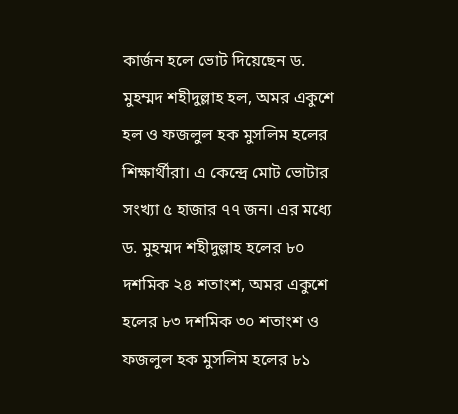কার্জন হলে ভোট দিয়েছেন ড. মুহম্মদ শহীদুল্লাহ হল, অমর একুশে হল ও ফজলুল হক মুসলিম হলের শিক্ষার্থীরা। এ কেন্দ্রে মোট ভোটার সংখ্যা ৫ হাজার ৭৭ জন। এর মধ্যে ড. মুহম্মদ শহীদুল্লাহ হলের ৮০ দশমিক ২৪ শতাংশ, অমর একুশে হলের ৮৩ দশমিক ৩০ শতাংশ ও ফজলুল হক মুসলিম হলের ৮১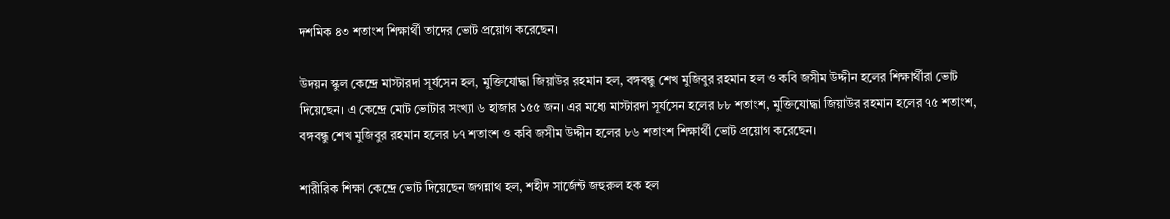দশমিক ৪৩ শতাংশ শিক্ষার্থী তাদের ভোট প্রয়োগ করেছেন।

উদয়ন স্কুল কেন্দ্রে মাস্টারদা সূর্যসেন হল, মুক্তিযোদ্ধা জিয়াউর রহমান হল, বঙ্গবন্ধু শেখ মুজিবুর রহমান হল ও কবি জসীম উদ্দীন হলের শিক্ষার্থীরা ভোট দিয়েছেন। এ কেন্দ্রে মোট ভোটার সংখ্যা ৬ হাজার ১৫৫ জন। এর মধ্যে মাস্টারদা সূর্যসেন হলের ৮৮ শতাংশ, মুক্তিযোদ্ধা জিয়াউর রহমান হলের ৭৫ শতাংশ, বঙ্গবন্ধু শেখ মুজিবুর রহমান হলের ৮৭ শতাংশ ও কবি জসীম উদ্দীন হলের ৮৬ শতাংশ শিক্ষার্থী ভোট প্রয়োগ করেছেন।

শারীরিক শিক্ষা কেন্দ্রে ভোট দিয়েছেন জগন্নাথ হল, শহীদ সার্জেন্ট জহুরুল হক হল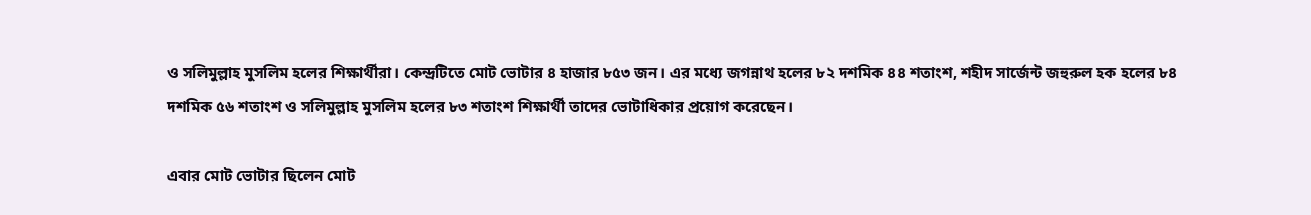ও সলিমুল্লাহ মুসলিম হলের শিক্ষার্থীরা। কেন্দ্রটিতে মোট ভোটার ৪ হাজার ৮৫৩ জন। এর মধ্যে জগন্নাথ হলের ৮২ দশমিক ৪৪ শতাংশ, শহীদ সার্জেন্ট জহুরুল হক হলের ৮৪ দশমিক ৫৬ শতাংশ ও সলিমুল্লাহ মুসলিম হলের ৮৩ শতাংশ শিক্ষার্থী তাদের ভোটাধিকার প্রয়োগ করেছেন।

এবার মোট ভোটার ছিলেন মোট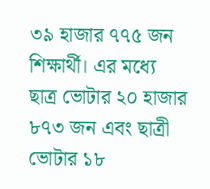৩৯ হাজার ৭৭৫ জন শিক্ষার্থী। এর মধ্যে ছাত্র ভোটার ২০ হাজার ৮৭৩ জন এবং ছাত্রী ভোটার ১৮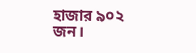হাজার ৯০২ জন।